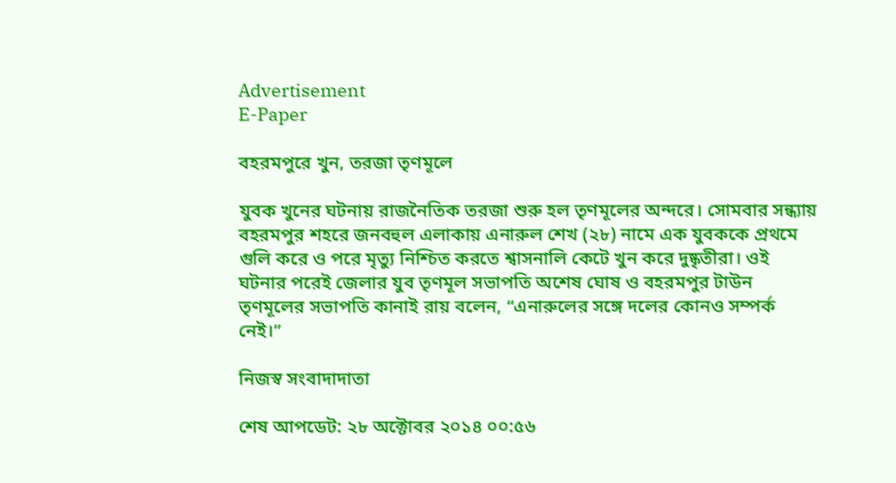Advertisement
E-Paper

বহরমপুরে খুন, তরজা তৃণমূলে

যুবক খুনের ঘটনায় রাজনৈতিক তরজা শুরু হল তৃণমূলের অন্দরে। সোমবার সন্ধ্যায় বহরমপুর শহরে জনবহুল এলাকায় এনারুল শেখ (২৮) নামে এক যুবককে প্রথমে গুলি করে ও পরে মৃত্যু নিশ্চিত করতে শ্বাসনালি কেটে খুন করে দুষ্কৃতীরা। ওই ঘটনার পরেই জেলার যুব তৃণমূল সভাপতি অশেষ ঘোষ ও বহরমপুর টাউন তৃণমূলের সভাপতি কানাই রায় বলেন, “এনারুলের সঙ্গে দলের কোনও সম্পর্ক নেই।”

নিজস্ব সংবাদাদাতা

শেষ আপডেট: ২৮ অক্টোবর ২০১৪ ০০:৫৬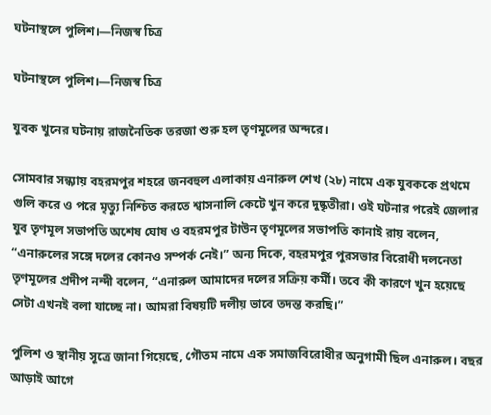ঘটনাস্থলে পুলিশ।—নিজস্ব চিত্র

ঘটনাস্থলে পুলিশ।—নিজস্ব চিত্র

যুবক খুনের ঘটনায় রাজনৈতিক তরজা শুরু হল তৃণমূলের অন্দরে।

সোমবার সন্ধ্যায় বহরমপুর শহরে জনবহুল এলাকায় এনারুল শেখ (২৮) নামে এক যুবককে প্রথমে গুলি করে ও পরে মৃত্যু নিশ্চিত করতে শ্বাসনালি কেটে খুন করে দুষ্কৃতীরা। ওই ঘটনার পরেই জেলার যুব তৃণমূল সভাপতি অশেষ ঘোষ ও বহরমপুর টাউন তৃণমূলের সভাপতি কানাই রায় বলেন, “এনারুলের সঙ্গে দলের কোনও সম্পর্ক নেই।” অন্য দিকে, বহরমপুর পুরসভার বিরোধী দলনেতা তৃণমূলের প্রদীপ নন্দী বলেন, “এনারুল আমাদের দলের সক্রিয় কর্মী। তবে কী কারণে খুন হয়েছে সেটা এখনই বলা যাচ্ছে না। আমরা বিষয়টি দলীয় ভাবে তদন্ত করছি।”

পুলিশ ও স্থানীয় সূত্রে জানা গিয়েছে, গৌতম নামে এক সমাজবিরোধীর অনুগামী ছিল এনারুল। বছর আড়াই আগে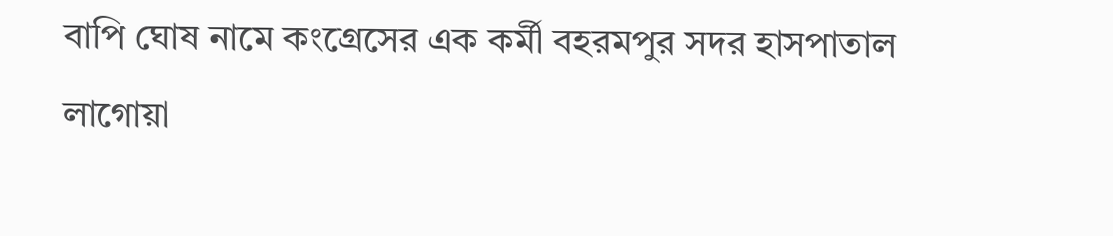বাপি ঘোষ নামে কংগ্রেসের এক কর্মী বহরমপুর সদর হাসপাতাল লাগোয়া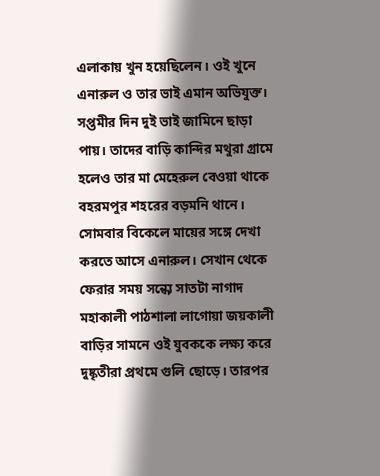এলাকায় খুন হয়েছিলেন। ওই খুনে এনারুল ও তার ভাই এমান অভিযুক্ত। সপ্তমীর দিন দুই ভাই জামিনে ছাড়া পায়। তাদের বাড়ি কান্দির মথুরা গ্রামে হলেও তার মা মেহেরুল বেওয়া থাকে বহরমপুর শহরের বড়মনি থানে। সোমবার বিকেলে মায়ের সঙ্গে দেখা করতে আসে এনারুল। সেখান থেকে ফেরার সময় সন্ধ্যে সাতটা নাগাদ মহাকালী পাঠশালা লাগোয়া জয়কালী বাড়ির সামনে ওই যুবককে লক্ষ্য করে দুষ্কৃতীরা প্রথমে গুলি ছোড়ে। তারপর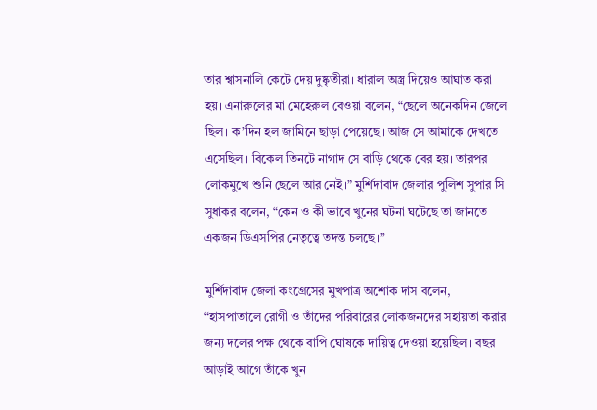তার শ্বাসনালি কেটে দেয় দুষ্কৃতীরা। ধারাল অস্ত্র দিয়েও আঘাত করা হয়। এনারুলের মা মেহেরুল বেওয়া বলেন, “ছেলে অনেকদিন জেলে ছিল। ক’দিন হল জামিনে ছাড়া পেয়েছে। আজ সে আমাকে দেখতে এসেছিল। বিকেল তিনটে নাগাদ সে বাড়ি থেকে বের হয়। তারপর লোকমুখে শুনি ছেলে আর নেই।” মুর্শিদাবাদ জেলার পুলিশ সুপার সি সুধাকর বলেন, “কেন ও কী ভাবে খুনের ঘটনা ঘটেছে তা জানতে একজন ডিএসপির নেতৃত্বে তদন্ত চলছে।’’

মুর্শিদাবাদ জেলা কংগ্রেসের মুখপাত্র অশোক দাস বলেন, “হাসপাতালে রোগী ও তাঁদের পরিবারের লোকজনদের সহায়তা করার জন্য দলের পক্ষ থেকে বাপি ঘোষকে দায়িত্ব দেওয়া হয়েছিল। বছর আড়াই আগে তাঁকে খুন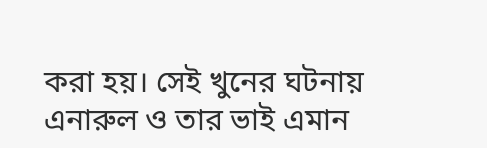করা হয়। সেই খুনের ঘটনায় এনারুল ও তার ভাই এমান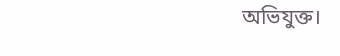অভিযুক্ত।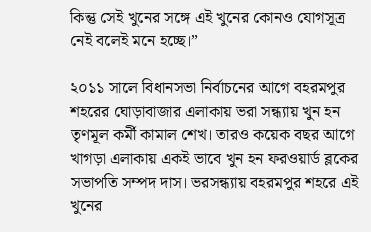কিন্তু সেই খুনের সঙ্গে এই খুনের কোনও যোগসূত্র নেই বলেই মনে হচ্ছে।”

২০১১ সালে বিধানসভা নির্বাচনের আগে বহরমপুর শহরের ঘোড়াবাজার এলাকায় ভরা সন্ধ্যায় খুন হন তৃণমূল কর্মী কামাল শেখ। তারও কয়েক বছর আগে খাগড়া এলাকায় একই ভাবে খুন হন ফরওয়ার্ড ব্লকের সভাপতি সম্পদ দাস। ভরসন্ধ্যায় বহরমপুর শহরে এই খুনের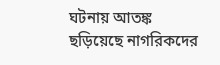ঘটনায় আতঙ্ক ছড়িয়েছে নাগরিকদের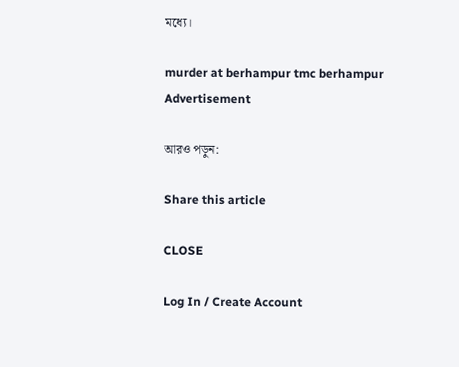মধ্যে।

murder at berhampur tmc berhampur
Advertisement

আরও পড়ুন:

Share this article

CLOSE

Log In / Create Account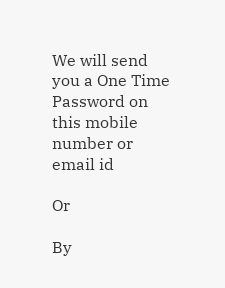We will send you a One Time Password on this mobile number or email id

Or

By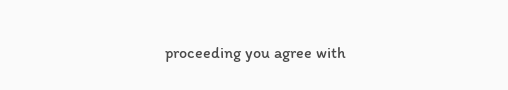proceeding you agree with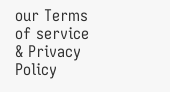our Terms of service & Privacy Policy